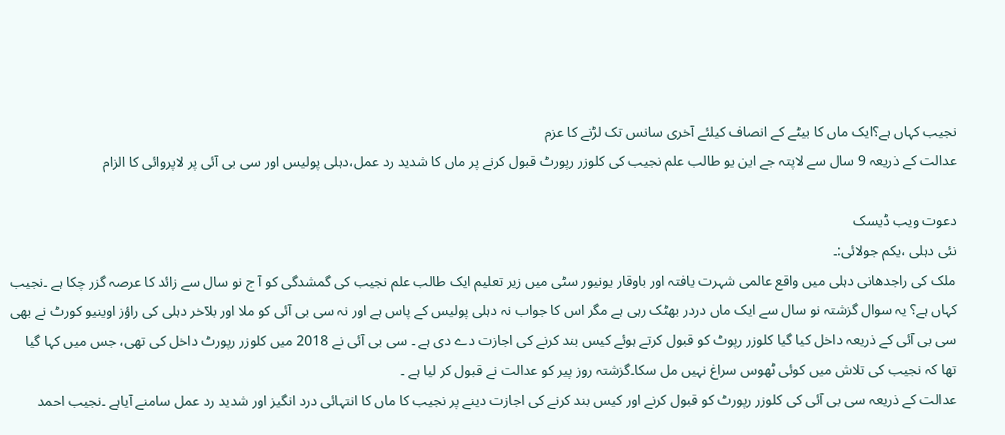نجیب کہاں ہے؟ایک ماں کا بیٹے کے انصاف کیلئے آخری سانس تک لڑنے کا عزم
عدالت کے ذریعہ 9 سال سے لاپتہ جے این یو طالب علم نجیب کی کلوزر رپورٹ قبول کرنے پر ماں کا شدید رد عمل،دہلی پولیس اور سی بی آئی پر لاپروائی کا الزام

دعوت ویب ڈیسک
نئی دہلی ،یکم جولائی:۔
ملک کی راجدھانی دہلی میں واقع عالمی شہرت یافتہ اور باوقار یونیور سٹی میں زیر تعلیم ایک طالب علم نجیب کی گمشدگی کو آ ج نو سال سے زائد کا عرصہ گزر چکا ہے ۔نجیب کہاں ہے؟ یہ سوال گزشتہ نو سال سے ایک ماں دردر بھٹک رہی ہے مگر اس کا جواب نہ دہلی پولیس کے پاس ہے اور نہ سی بی آئی کو ملا اور بلآخر دہلی کی راؤز اوینیو کورٹ نے بھی سی بی آئی کے ذریعہ داخل کیا گیا کلوزر رپوٹ کو قبول کرتے ہوئے کیس بند کرنے کی اجازت دے دی ہے ۔ سی بی آئی نے 2018 میں کلوزر رپورٹ داخل کی تھی، جس میں کہا گیا تھا کہ نجیب کی تلاش میں کوئی ٹھوس سراغ نہیں مل سکا۔گزشتہ روز پیر کو عدالت نے قبول کر لیا ہے ۔
عدالت کے ذریعہ سی بی آئی کی کلوزر رپورٹ کو قبول کرنے اور کیس بند کرنے کی اجازت دینے پر نجیب کا ماں کا انتہائی درد انگیز اور شدید رد عمل سامنے آیاہے ۔نجیب احمد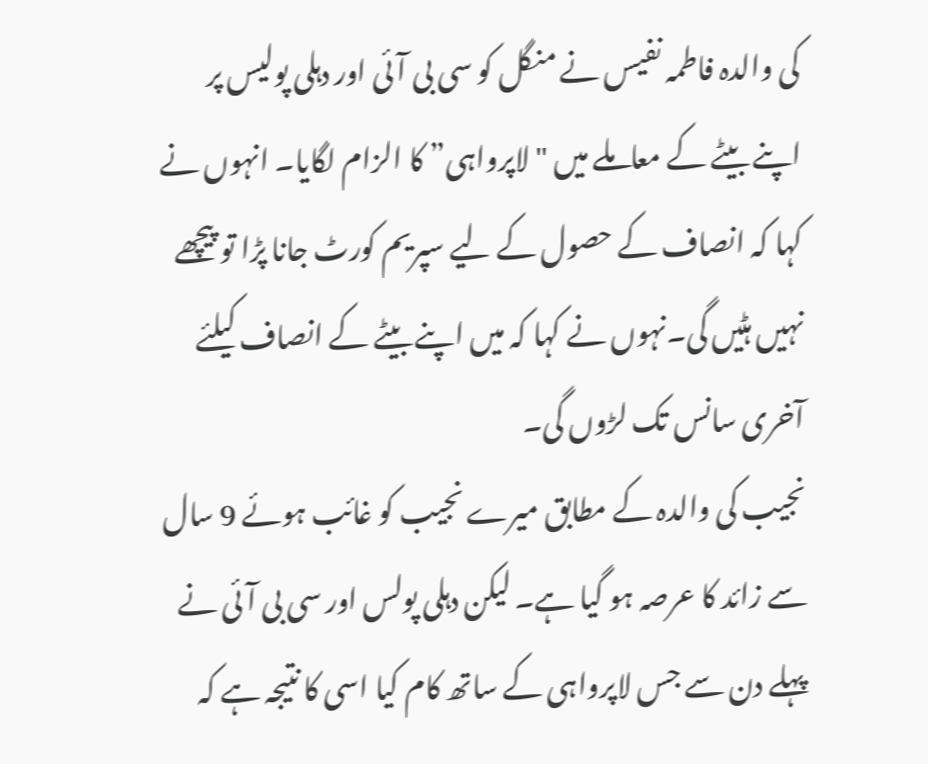کی والدہ فاطمہ نفیس نے منگل کو سی بی آئی اور دہلی پولیس پر اپنے بیٹے کے معاملے میں "لاپرواہی” کا الزام لگایا۔ انہوں نے کہا کہ انصاف کے حصول کے لیے سپریم کورٹ جانا پڑا تو پیچھے نہیں ہٹیں گی۔نہوں نے کہا کہ میں اپنے بیٹے کے انصاف کیلئے آخری سانس تک لڑوں گی۔
نجیب کی والدہ کے مطابق میرے نجیب کو غائب ہوئے 9 سال سے زائد کا عرصہ ہو گیا ہے۔ لیکن دہلی پولس اور سی بی آئی نے پہلے دن سے جس لاپرواہی کے ساتھ کام کیا اسی کا نتیجہ ہے کہ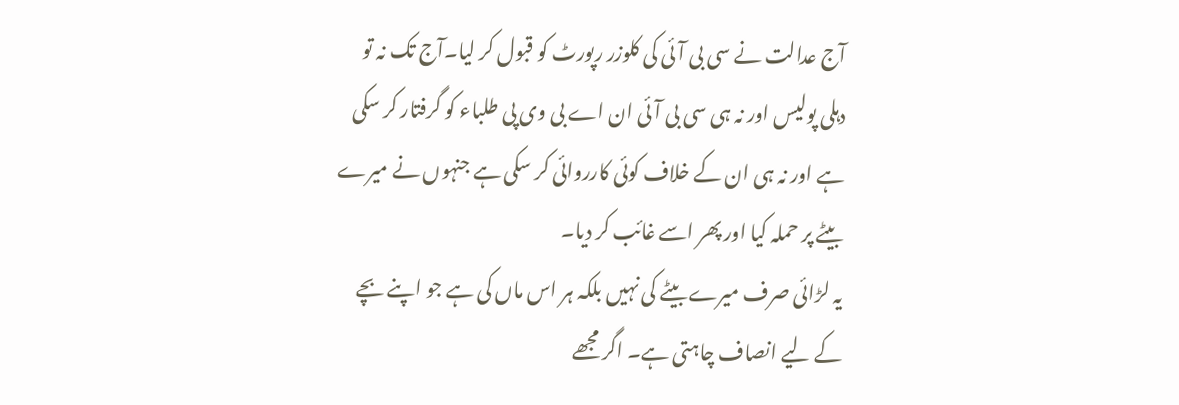آج عدالت نے سی بی آئی کی کلوزر رپورٹ کو قبول کر لیا۔آج تک نہ تو دہلی پولیس اور نہ ہی سی بی آئی ان اے بی وی پی طلباء کو گرفتار کر سکی ہے اور نہ ہی ان کے خلاف کوئی کارروائی کر سکی ہے جنہوں نے میرے بیٹے پر حملہ کیا اور پھر اسے غائب کر دیا۔
یہ لڑائی صرف میرے بیٹے کی نہیں بلکہ ہر اس ماں کی ہے جو اپنے بچے کے لیے انصاف چاہتی ہے۔ اگر مجھے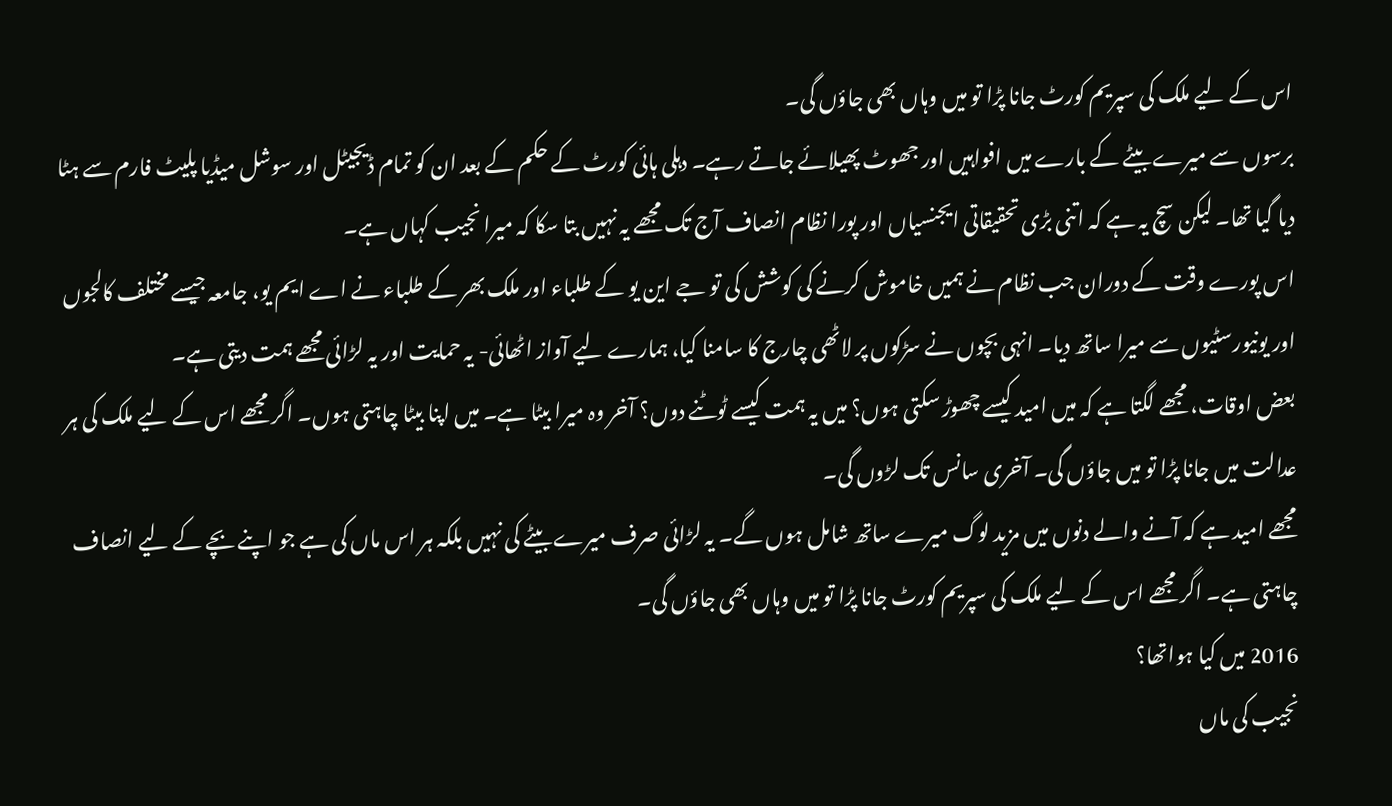اس کے لیے ملک کی سپریم کورٹ جانا پڑا تو میں وہاں بھی جاؤں گی۔
برسوں سے میرے بیٹے کے بارے میں افواہیں اور جھوٹ پھیلائے جاتے رہے۔ دہلی ہائی کورٹ کے حکم کے بعد ان کو تمام ڈیجیٹل اور سوشل میڈیا پلیٹ فارم سے ہٹا دیا گیا تھا۔ لیکن سچ یہ ہے کہ اتنی بڑی تحقیقاتی ایجنسیاں اور پورا نظام انصاف آج تک مجھے یہ نہیں بتا سکا کہ میرا نجیب کہاں ہے۔
اس پورے وقت کے دوران جب نظام نے ہمیں خاموش کرنے کی کوشش کی تو جے این یو کے طلباء اور ملک بھر کے طلباء نے اے ایم یو، جامعہ جیسے مختلف کالجوں اور یونیورسٹیوں سے میرا ساتھ دیا۔ انہی بچوں نے سڑکوں پر لاٹھی چارج کا سامنا کیا، ہمارے لیے آواز اٹھائی- یہ حمایت اور یہ لڑائی مجھے ہمت دیتی ہے۔
بعض اوقات، مجھے لگتا ہے کہ میں امید کیسے چھوڑ سکتی ہوں؟ میں یہ ہمت کیسے ٹوٹنے دوں؟ آخر وہ میرا بیٹا ہے۔ میں اپنا بیٹا چاہتی ہوں۔ اگر مجھے اس کے لیے ملک کی ہر عدالت میں جانا پڑا تو میں جاؤں گی۔ آخری سانس تک لڑوں گی۔
مجھے امید ہے کہ آنے والے دنوں میں مزید لوگ میرے ساتھ شامل ہوں گے۔ یہ لڑائی صرف میرے بیٹے کی نہیں بلکہ ہر اس ماں کی ہے جو اپنے بچے کے لیے انصاف چاہتی ہے۔ اگر مجھے اس کے لیے ملک کی سپریم کورٹ جانا پڑا تو میں وہاں بھی جاؤں گی۔
2016 میں کیا ہواتھا؟
نجیب کی ماں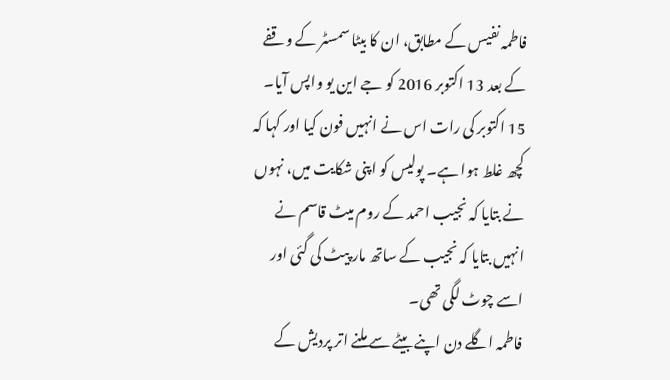فاطمہ نفیس کے مطابق، ان کا بیٹا سمسٹر کے وقفے کے بعد 13 اکتوبر 2016 کو جے این یو واپس آیا۔ 15 اکتوبر کی رات اس نے انہیں فون کیا اور کہا کہ کچھ غلط ہوا ہے۔ پولیس کو اپنی شکایت میں، نہوں نے بتایا کہ نجیب احمد کے روم میٹ قاسم نے انہیں بتایا کہ نجیب کے ساتھ مار پیٹ کی گئی اور اسے چوٹ لگی تھی۔
فاطمہ اگلے دن اپنے بیٹے سے ملنے اتر پردیش کے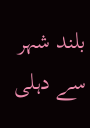بلند شہر سے دہلی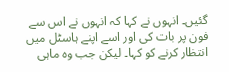گئیں۔ انہوں نے کہا کہ انہوں نے اس سے فون پر بات کی اور اسے اپنے ہاسٹل میں انتظار کرنے کو کہا۔ لیکن جب وہ ماہی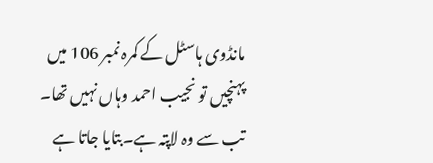مانڈوی ہاسٹل کے کمرہ نمبر 106 میں پہنچیں تو نجیب احمد وہاں نہیں تھا۔ تب سے وہ لاپتہ ہے۔بتایا جاتا ہے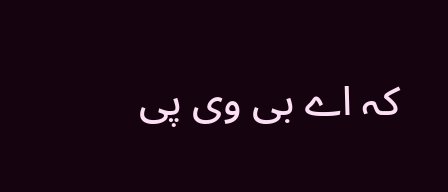کہ اے بی وی پی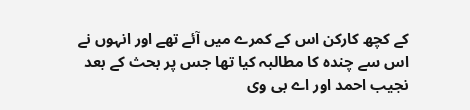کے کچھ کارکن اس کے کمرے میں آئے تھے اور انہوں نے اس سے چندہ کا مطالبہ کیا تھا جس پر بحث کے بعد نجیب احمد اور اے بی وی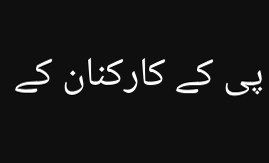پی کے کارکنان کے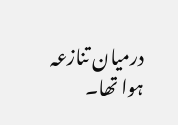درمیان تنازعہ ہوا تھا۔